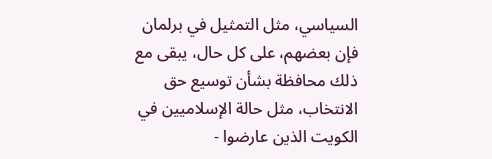السياسي، مثل التمثيل في برلمان فإن بعضهم، على كل حال، يبقى مع ذلك محافظة بشأن توسيع حق الانتخاب، مثل حالة الإسلاميين في الكويت الذين عارضوا -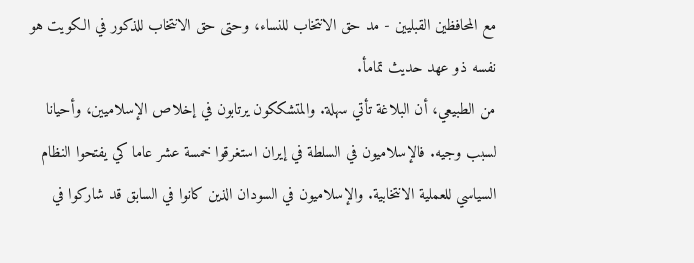مع المحافظين القبليين - مد حق الانتخاب للنساء، وحتى حق الانتخاب للذكور في الكويت هو نفسه ذو عهد حديث تمامأ.
من الطبيعي، أن البلاغة تأتي سهلة. والمتشككون يرتابون في إخلاص الإسلاميين، وأحيانا لسبب وجيه. فالإسلاميون في السلطة في إيران استغرقوا خمسة عشر عاما كي يفتحوا النظام السياسي للعملية الانتخابية. والإسلاميون في السودان الذين كانوا في السابق قد شاركوا في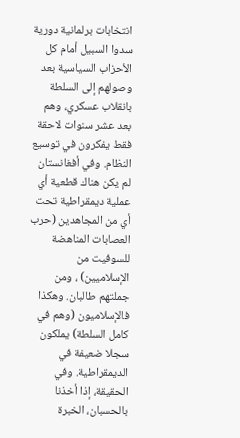انتخابات برلمانية دورية سدوا السبيل أمام كل الأحزاب السياسية بعد وصولهم إلى السلطة بانقلاب عسكري، وهم بعد عشر سنوات لاحقة فقط يفكرون في توسيع النظام. وفي أفغانستان لم يكن هناك قطعية أي عملية ديمقراطية تحت أي من المجاهدين (حرب العصابات المناهضة للسوفيت من الإسلاميين) ، ومن جملتهم طالبان. وهكذا فالإسلاميون (وهم في كامل السلطة) يملكون سجلا ضعيفة في الديمقراطية. وفي الحقيقة، إذا أخذنا بالحسبان، الخبرة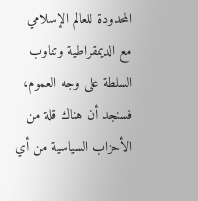المحدودة للعالم الإسلامي مع الديمقراطية وتناوب السلطة على وجه العموم، فسنجد أن هناك قلة من الأحزاب السياسية من أي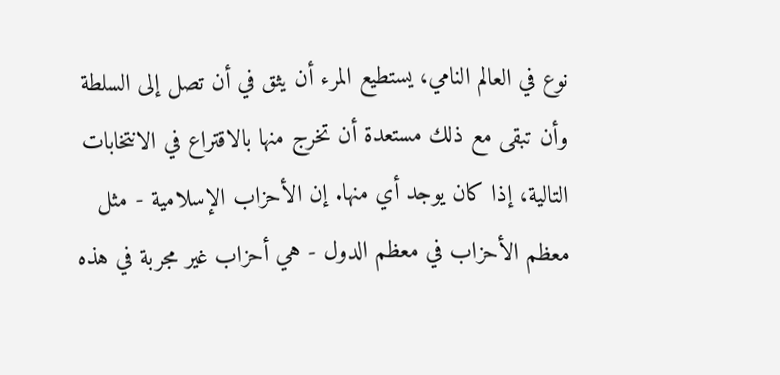نوع في العالم النامي، يستطيع المرء أن يثق في أن تصل إلى السلطة وأن تبقى مع ذلك مستعدة أن تخرج منها بالاقتراع في الانتخابات التالية، إذا كان يوجد أي منها. إن الأحزاب الإسلامية - مثل معظم الأحزاب في معظم الدول - هي أحزاب غير مجربة في هذه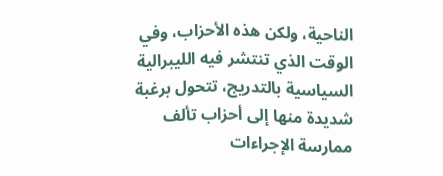الناحية، ولكن هذه الأحزاب، وفي الوقت الذي تنتشر فيه الليبرالية السياسية بالتدريج، تتحول برغبة شديدة منها إلى أحزاب تألف ممارسة الإجراءات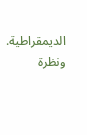الديمقراطية. ونظرة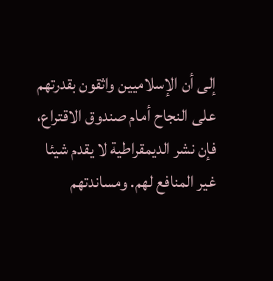إلى أن الإسلاميين واثقون بقدرتهم على النجاح أمام صندوق الاقتراع، فإن نشر الديمقراطية لا يقدم شيئا غير المنافع لهم. ومساندتهم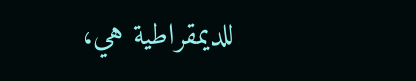للديمقراطية هي،